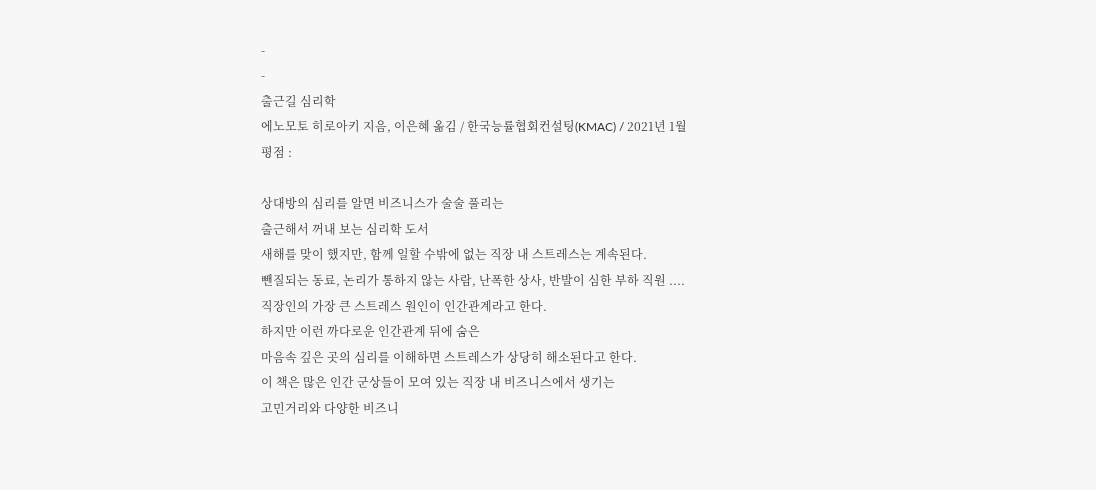-
-
출근길 심리학
에노모토 히로아키 지음, 이은혜 옮김 / 한국능률협회컨설팅(KMAC) / 2021년 1월
평점 :

상대방의 심리를 알면 비즈니스가 술술 풀리는
출근해서 꺼내 보는 심리학 도서
새해를 맞이 했지만, 함께 일할 수밖에 없는 직장 내 스트레스는 계속된다.
뺀질되는 동료, 논리가 통하지 않는 사람, 난폭한 상사, 반발이 심한 부하 직원 ....
직장인의 가장 큰 스트레스 원인이 인간관계라고 한다.
하지만 이런 까다로운 인간관계 뒤에 숨은
마음속 깊은 곳의 심리를 이해하면 스트레스가 상당히 해소된다고 한다.
이 책은 많은 인간 군상들이 모여 있는 직장 내 비즈니스에서 생기는
고민거리와 다양한 비즈니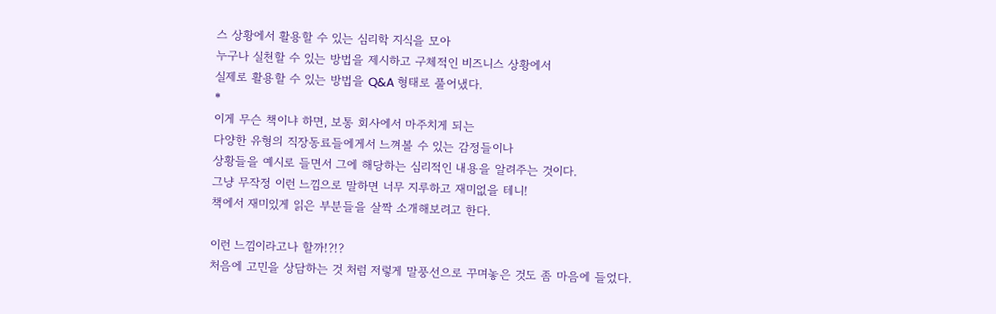스 상황에서 활용할 수 있는 심리학 지식을 모아
누구나 실천할 수 있는 방법을 제시하고 구체적인 비즈니스 상황에서
실제로 활용할 수 있는 방법을 Q&A 형태로 풀어냈다.
*
이게 무슨 책이냐 하면, 보통 회사에서 마주치게 되는
다양한 유형의 직장동료들에게서 느껴볼 수 있는 감정들이나
상황들을 예시로 들면서 그에 해당하는 심리적인 내용을 알려주는 것이다.
그냥 무작정 이런 느낌으로 말하면 너무 지루하고 재미없을 테니!
책에서 재미있게 읽은 부분들을 살짝 소개해보려고 한다.

이런 느낌이라고나 할까!?!?
처음에 고민을 상담하는 것 처럼 저렇게 말풍선으로 꾸며놓은 것도 좀 마음에 들었다.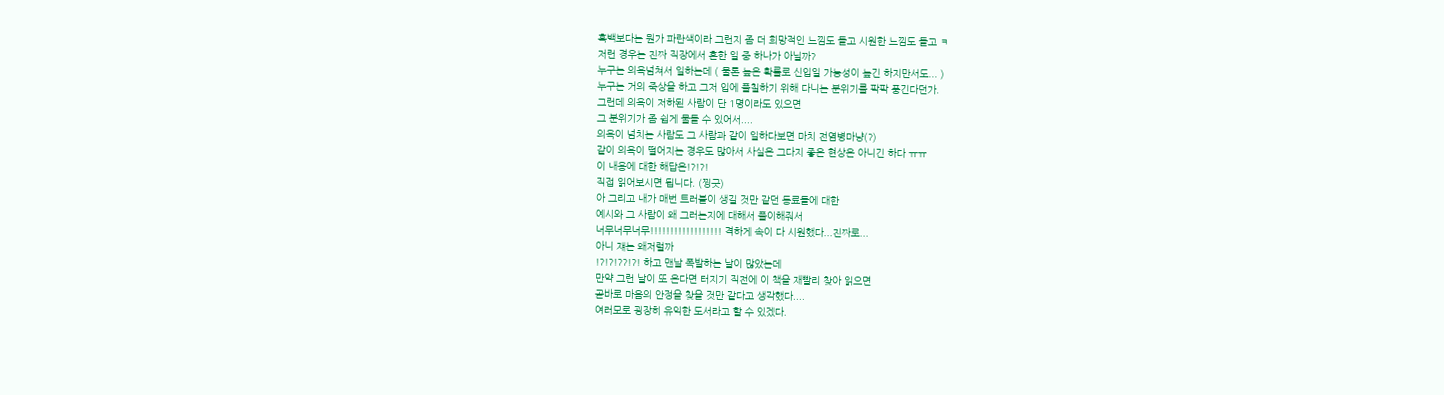흑백보다는 뭔가 파란색이라 그런지 좀 더 희망적인 느낌도 들고 시원한 느낌도 들고 ㅋ
저런 경우는 진짜 직장에서 흔한 일 중 하나가 아닐까?
누구는 의욕넘쳐서 일하는데 ( 물론 높은 확률로 신입일 가능성이 높긴 하지만서도... )
누구는 거의 죽상을 하고 그저 입에 풀칠하기 위해 다니는 분위기를 팍팍 풍긴다던가.
그런데 의욕이 저하된 사람이 단 1명이라도 있으면
그 분위기가 좀 쉽게 물들 수 있어서....
의욕이 넘치는 사람도 그 사람과 같이 일하다보면 마치 전염병마냥(?)
같이 의욕이 떨어지는 경우도 많아서 사실은 그다지 좋은 현상은 아니긴 하다 ㅠㅠ
이 내용에 대한 해답은!?!?!
직접 읽어보시면 됩니다. (찡긋)
아 그리고 내가 매번 트러블이 생길 것만 같던 동료들에 대한
예시와 그 사람이 왜 그러는지에 대해서 풀이해줘서
너무너무너무!!!!!!!!!!!!!!!!!! 격하게 속이 다 시원했다...진짜로...
아니 쟤는 왜저럴까
!?!?!??!?! 하고 맨날 폭발하는 날이 많았는데
만약 그런 날이 또 온다면 터지기 직전에 이 책을 재빨리 찾아 읽으면
곧바로 마음의 안정을 찾을 것만 같다고 생각했다....
여러모로 굉장히 유익한 도서라고 할 수 있겠다.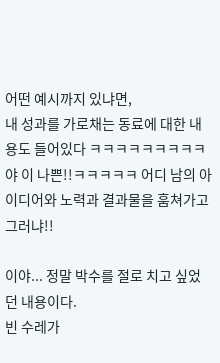어떤 예시까지 있냐면,
내 성과를 가로채는 동료에 대한 내용도 들어있다 ㅋㅋㅋㅋㅋㅋㅋㅋㅋ
야 이 나쁜!!ㅋㅋㅋㅋㅋ 어디 남의 아이디어와 노력과 결과물을 훔쳐가고 그러냐!!

이야... 정말 박수를 절로 치고 싶었던 내용이다.
빈 수레가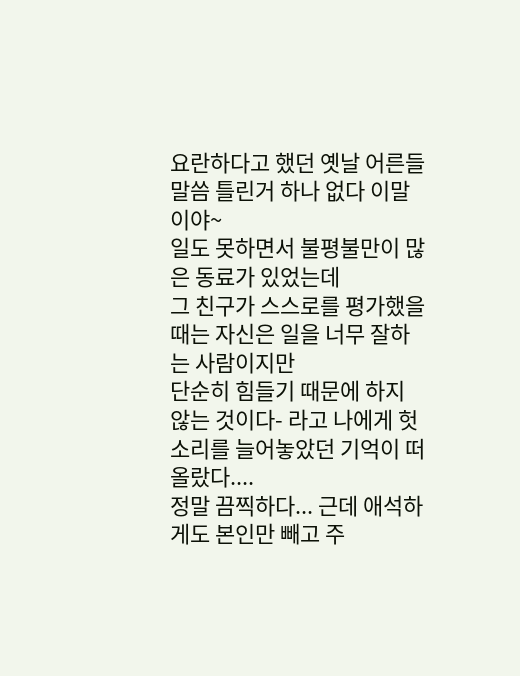요란하다고 했던 옛날 어른들 말씀 틀린거 하나 없다 이말이야~
일도 못하면서 불평불만이 많은 동료가 있었는데
그 친구가 스스로를 평가했을 때는 자신은 일을 너무 잘하는 사람이지만
단순히 힘들기 때문에 하지 않는 것이다- 라고 나에게 헛소리를 늘어놓았던 기억이 떠올랐다....
정말 끔찍하다... 근데 애석하게도 본인만 빼고 주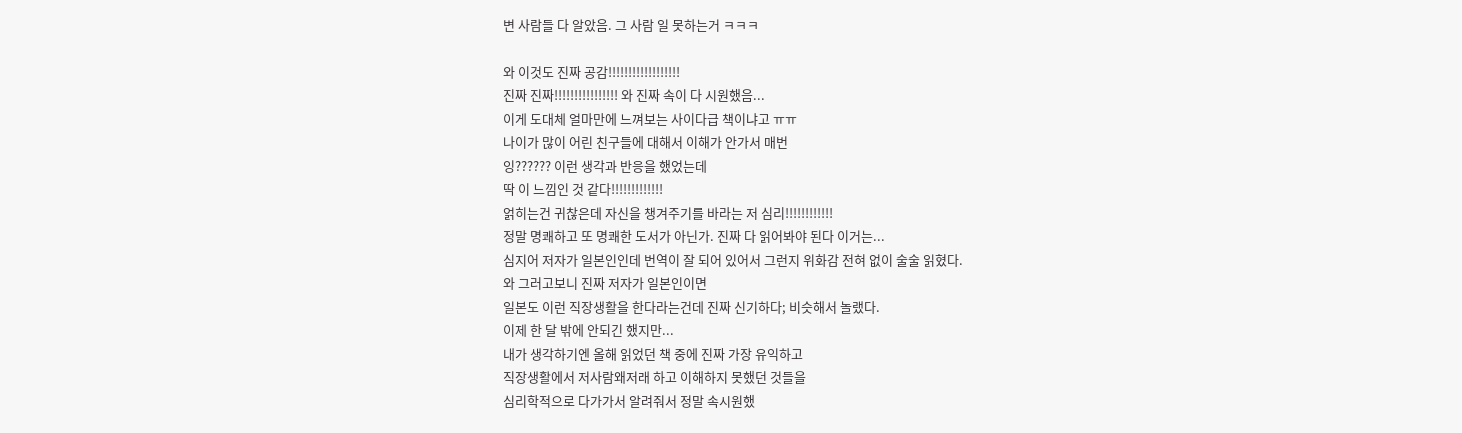변 사람들 다 알았음. 그 사람 일 못하는거 ㅋㅋㅋ

와 이것도 진짜 공감!!!!!!!!!!!!!!!!!!
진짜 진짜!!!!!!!!!!!!!!!! 와 진짜 속이 다 시원했음...
이게 도대체 얼마만에 느껴보는 사이다급 책이냐고 ㅠㅠ
나이가 많이 어린 친구들에 대해서 이해가 안가서 매번
잉?????? 이런 생각과 반응을 했었는데
딱 이 느낌인 것 같다!!!!!!!!!!!!!
얽히는건 귀찮은데 자신을 챙겨주기를 바라는 저 심리!!!!!!!!!!!!
정말 명쾌하고 또 명쾌한 도서가 아닌가. 진짜 다 읽어봐야 된다 이거는...
심지어 저자가 일본인인데 번역이 잘 되어 있어서 그런지 위화감 전혀 없이 술술 읽혔다.
와 그러고보니 진짜 저자가 일본인이면
일본도 이런 직장생활을 한다라는건데 진짜 신기하다; 비슷해서 놀랬다.
이제 한 달 밖에 안되긴 했지만...
내가 생각하기엔 올해 읽었던 책 중에 진짜 가장 유익하고
직장생활에서 저사람왜저래 하고 이해하지 못했던 것들을
심리학적으로 다가가서 알려줘서 정말 속시원했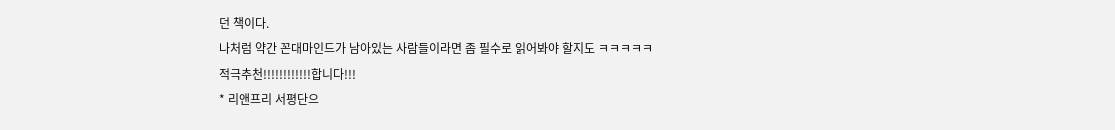던 책이다.
나처럼 약간 꼰대마인드가 남아있는 사람들이라면 좀 필수로 읽어봐야 할지도 ㅋㅋㅋㅋㅋ
적극추천!!!!!!!!!!!!합니다!!!
* 리앤프리 서평단으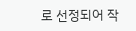로 선정되어 작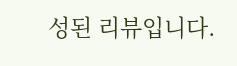성된 리뷰입니다.